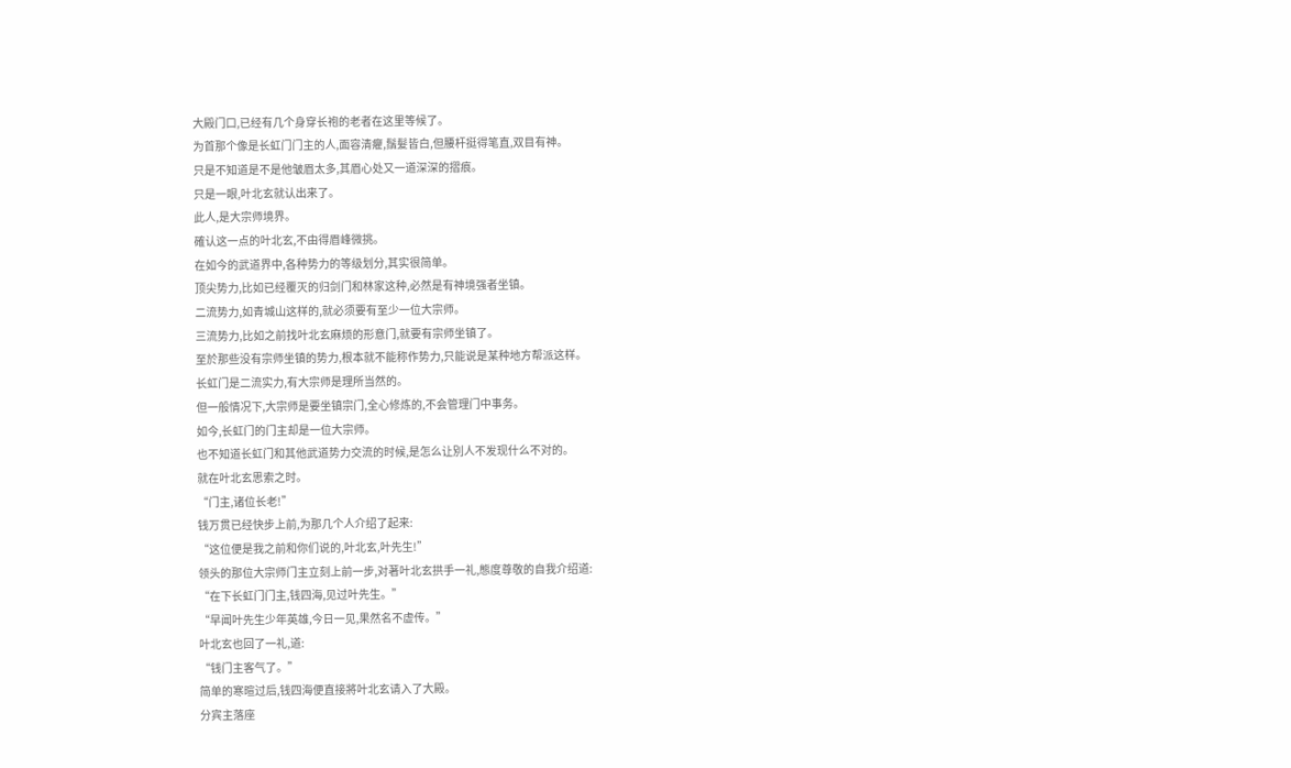大殿门口,已经有几个身穿长袍的老者在这里等候了。
为首那个像是长虹门门主的人,面容清癯,鬚髮皆白,但腰杆挺得笔直,双目有神。
只是不知道是不是他皱眉太多,其眉心处又一道深深的摺痕。
只是一眼,叶北玄就认出来了。
此人,是大宗师境界。
確认这一点的叶北玄,不由得眉峰微挑。
在如今的武道界中,各种势力的等级划分,其实很简单。
顶尖势力,比如已经覆灭的归剑门和林家这种,必然是有神境强者坐镇。
二流势力,如青城山这样的,就必须要有至少一位大宗师。
三流势力,比如之前找叶北玄麻烦的形意门,就要有宗师坐镇了。
至於那些没有宗师坐镇的势力,根本就不能称作势力,只能说是某种地方帮派这样。
长虹门是二流实力,有大宗师是理所当然的。
但一般情况下,大宗师是要坐镇宗门,全心修炼的,不会管理门中事务。
如今,长虹门的门主却是一位大宗师。
也不知道长虹门和其他武道势力交流的时候,是怎么让別人不发现什么不对的。
就在叶北玄思索之时。
“门主,诸位长老!”
钱万贯已经快步上前,为那几个人介绍了起来:
“这位便是我之前和你们说的,叶北玄,叶先生!”
领头的那位大宗师门主立刻上前一步,对著叶北玄拱手一礼,態度尊敬的自我介绍道:
“在下长虹门门主,钱四海,见过叶先生。”
“早闻叶先生少年英雄,今日一见,果然名不虚传。”
叶北玄也回了一礼,道:
“钱门主客气了。”
简单的寒暄过后,钱四海便直接將叶北玄请入了大殿。
分宾主落座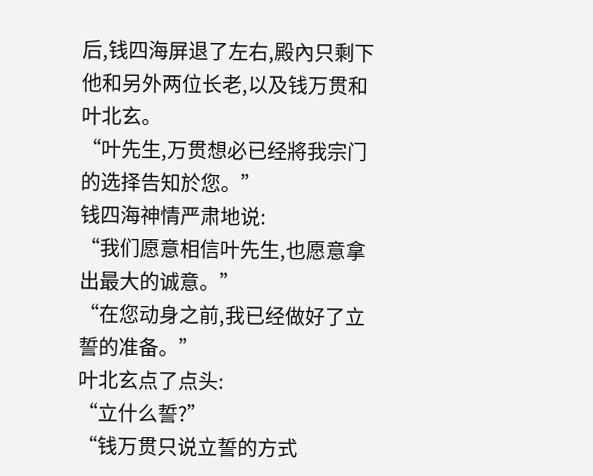后,钱四海屏退了左右,殿內只剩下他和另外两位长老,以及钱万贯和叶北玄。
“叶先生,万贯想必已经將我宗门的选择告知於您。”
钱四海神情严肃地说:
“我们愿意相信叶先生,也愿意拿出最大的诚意。”
“在您动身之前,我已经做好了立誓的准备。”
叶北玄点了点头:
“立什么誓?”
“钱万贯只说立誓的方式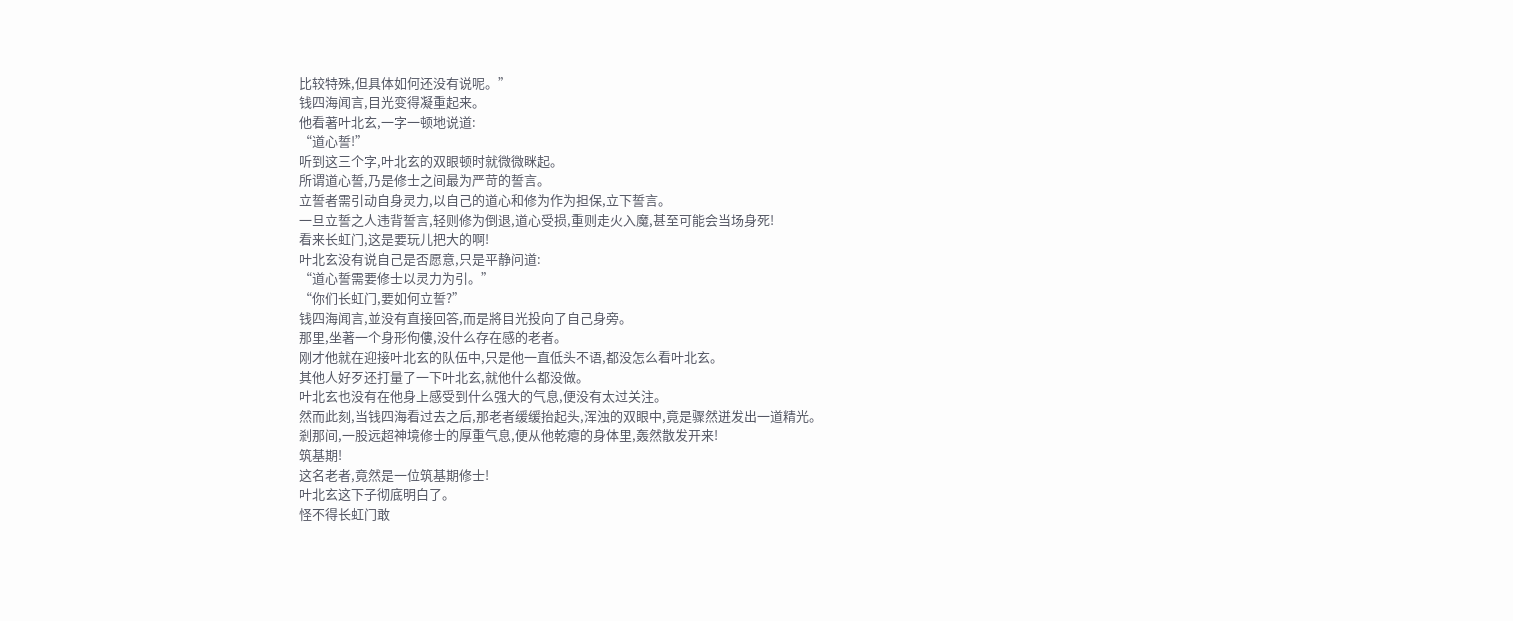比较特殊,但具体如何还没有说呢。”
钱四海闻言,目光变得凝重起来。
他看著叶北玄,一字一顿地说道:
“道心誓!”
听到这三个字,叶北玄的双眼顿时就微微眯起。
所谓道心誓,乃是修士之间最为严苛的誓言。
立誓者需引动自身灵力,以自己的道心和修为作为担保,立下誓言。
一旦立誓之人违背誓言,轻则修为倒退,道心受损,重则走火入魔,甚至可能会当场身死!
看来长虹门,这是要玩儿把大的啊!
叶北玄没有说自己是否愿意,只是平静问道:
“道心誓需要修士以灵力为引。”
“你们长虹门,要如何立誓?”
钱四海闻言,並没有直接回答,而是將目光投向了自己身旁。
那里,坐著一个身形佝僂,没什么存在感的老者。
刚才他就在迎接叶北玄的队伍中,只是他一直低头不语,都没怎么看叶北玄。
其他人好歹还打量了一下叶北玄,就他什么都没做。
叶北玄也没有在他身上感受到什么强大的气息,便没有太过关注。
然而此刻,当钱四海看过去之后,那老者缓缓抬起头,浑浊的双眼中,竟是骤然迸发出一道精光。
剎那间,一股远超神境修士的厚重气息,便从他乾瘪的身体里,轰然散发开来!
筑基期!
这名老者,竟然是一位筑基期修士!
叶北玄这下子彻底明白了。
怪不得长虹门敢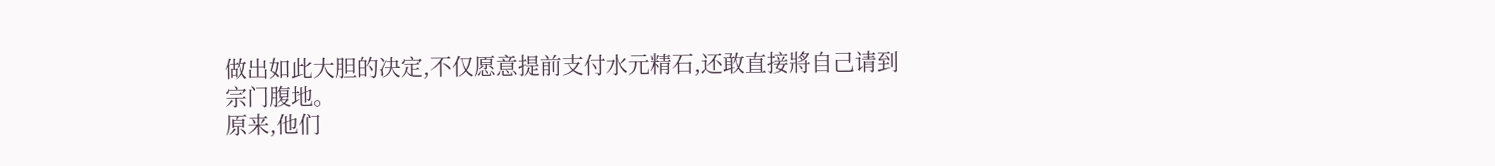做出如此大胆的决定,不仅愿意提前支付水元精石,还敢直接將自己请到宗门腹地。
原来,他们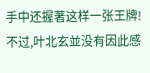手中还握著这样一张王牌!
不过,叶北玄並没有因此感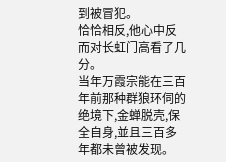到被冒犯。
恰恰相反,他心中反而对长虹门高看了几分。
当年万霞宗能在三百年前那种群狼环伺的绝境下,金蝉脱壳,保全自身,並且三百多年都未曾被发现。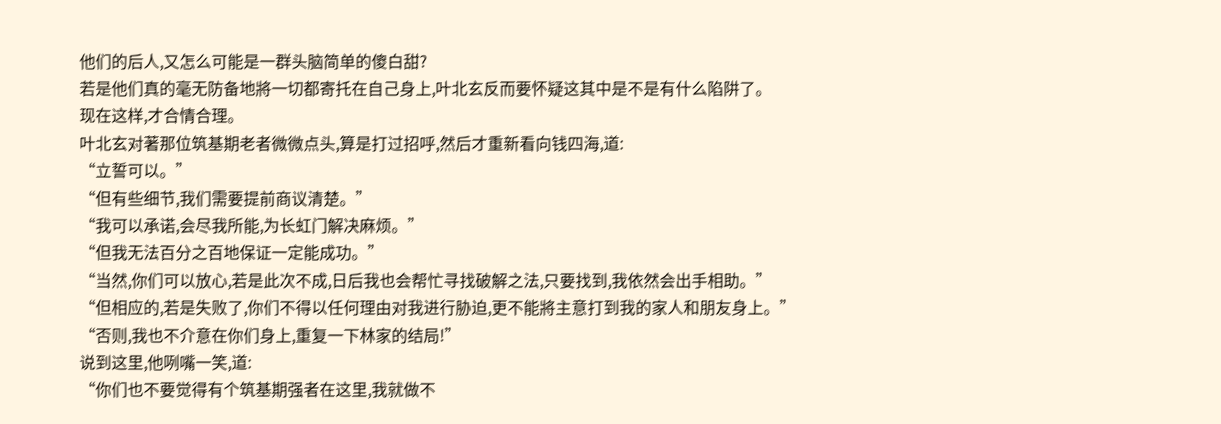他们的后人,又怎么可能是一群头脑简单的傻白甜?
若是他们真的毫无防备地將一切都寄托在自己身上,叶北玄反而要怀疑这其中是不是有什么陷阱了。
现在这样,才合情合理。
叶北玄对著那位筑基期老者微微点头,算是打过招呼,然后才重新看向钱四海,道:
“立誓可以。”
“但有些细节,我们需要提前商议清楚。”
“我可以承诺,会尽我所能,为长虹门解决麻烦。”
“但我无法百分之百地保证一定能成功。”
“当然,你们可以放心,若是此次不成,日后我也会帮忙寻找破解之法,只要找到,我依然会出手相助。”
“但相应的,若是失败了,你们不得以任何理由对我进行胁迫,更不能將主意打到我的家人和朋友身上。”
“否则,我也不介意在你们身上,重复一下林家的结局!”
说到这里,他咧嘴一笑,道:
“你们也不要觉得有个筑基期强者在这里,我就做不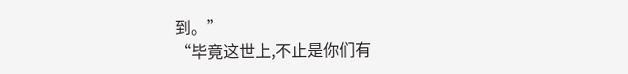到。”
“毕竟这世上,不止是你们有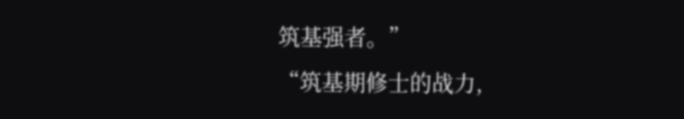筑基强者。”
“筑基期修士的战力,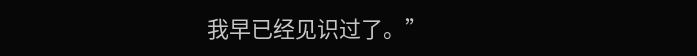我早已经见识过了。”